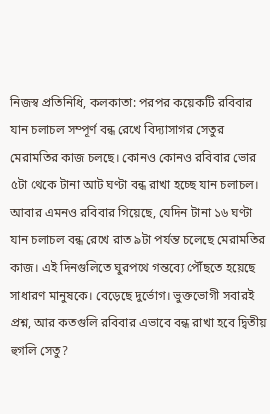নিজস্ব প্রতিনিধি, কলকাতা: পরপর কয়েকটি রবিবার যান চলাচল সম্পূর্ণ বন্ধ রেখে বিদ্যাসাগর সেতুর মেরামতির কাজ চলছে। কোনও কোনও রবিবার ভোর ৫টা থেকে টানা আট ঘণ্টা বন্ধ রাখা হচ্ছে যান চলাচল। আবার এমনও রবিবার গিয়েছে, যেদিন টানা ১৬ ঘণ্টা যান চলাচল বন্ধ রেখে রাত ৯টা পর্যন্ত চলেছে মেরামতির কাজ। এই দিনগুলিতে ঘুরপথে গন্তব্যে পৌঁছতে হয়েছে সাধারণ মানুষকে। বেড়েছে দুর্ভোগ। ভুক্তভোগী সবারই প্রশ্ন, আর কতগুলি রবিবার এভাবে বন্ধ রাখা হবে দ্বিতীয় হুগলি সেতু?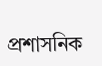প্রশাসনিক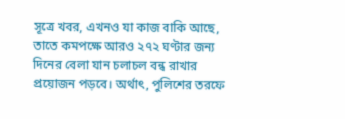সূত্রে খবর, এখনও যা কাজ বাকি আছে, তাতে কমপক্ষে আরও ২৭২ ঘণ্টার জন্য দিনের বেলা যান চলাচল বন্ধ রাখার প্রয়োজন পড়বে। অর্থাৎ, পুলিশের তরফে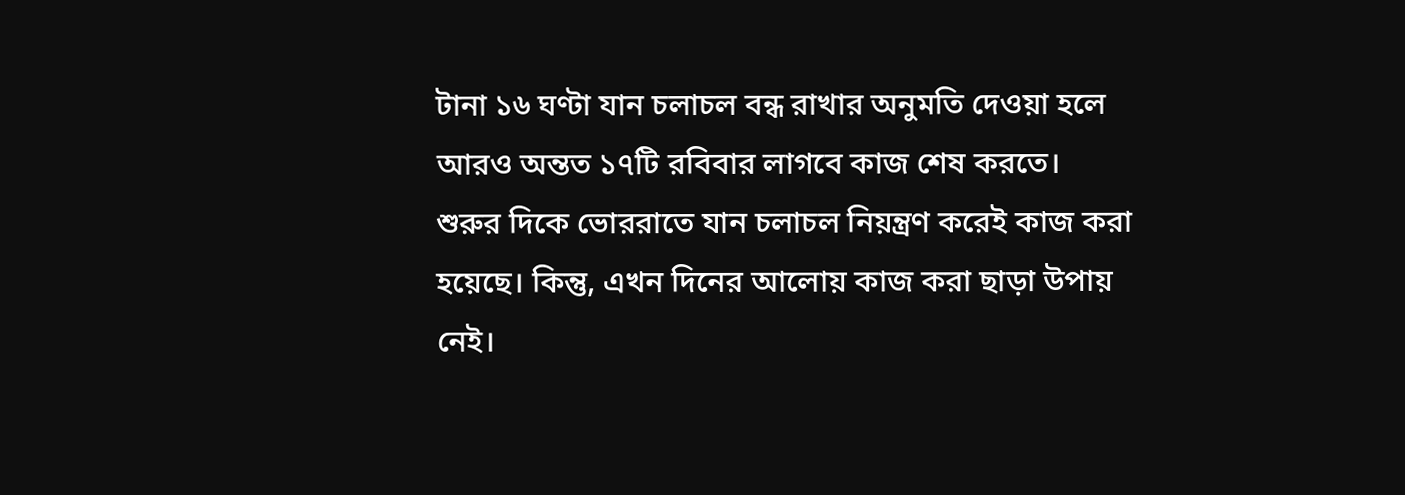টানা ১৬ ঘণ্টা যান চলাচল বন্ধ রাখার অনুমতি দেওয়া হলে আরও অন্তত ১৭টি রবিবার লাগবে কাজ শেষ করতে।
শুরুর দিকে ভোররাতে যান চলাচল নিয়ন্ত্রণ করেই কাজ করা হয়েছে। কিন্তু, এখন দিনের আলোয় কাজ করা ছাড়া উপায় নেই।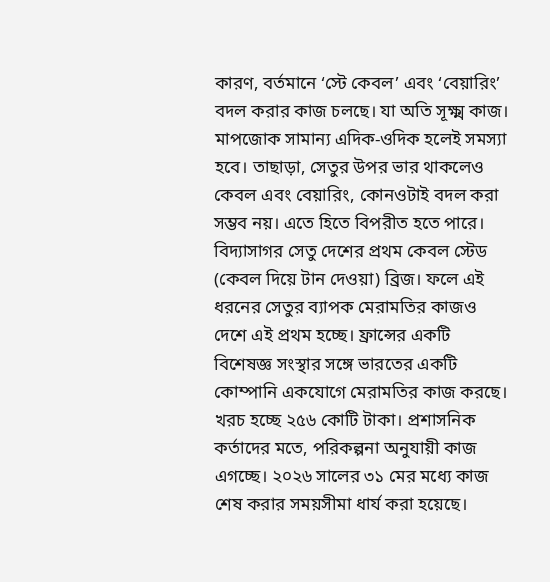কারণ, বর্তমানে ‘স্টে কেবল’ এবং ‘বেয়ারিং’ বদল করার কাজ চলছে। যা অতি সূক্ষ্ম কাজ। মাপজোক সামান্য এদিক-ওদিক হলেই সমস্যা হবে। তাছাড়া, সেতুর উপর ভার থাকলেও কেবল এবং বেয়ারিং, কোনওটাই বদল করা সম্ভব নয়। এতে হিতে বিপরীত হতে পারে।
বিদ্যাসাগর সেতু দেশের প্রথম কেবল স্টেড (কেবল দিয়ে টান দেওয়া) ব্রিজ। ফলে এই ধরনের সেতুর ব্যাপক মেরামতির কাজও দেশে এই প্রথম হচ্ছে। ফ্রান্সের একটি বিশেষজ্ঞ সংস্থার সঙ্গে ভারতের একটি কোম্পানি একযোগে মেরামতির কাজ করছে। খরচ হচ্ছে ২৫৬ কোটি টাকা। প্রশাসনিক কর্তাদের মতে, পরিকল্পনা অনুযায়ী কাজ এগচ্ছে। ২০২৬ সালের ৩১ মের মধ্যে কাজ শেষ করার সময়সীমা ধার্য করা হয়েছে।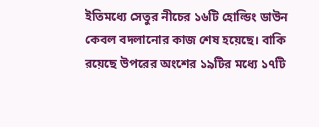ইতিমধ্যে সেতুর নীচের ১৬টি হোল্ডিং ডাউন কেবল বদলানোর কাজ শেষ হয়েছে। বাকি রয়েছে উপরের অংশের ১৯টির মধ্যে ১৭টি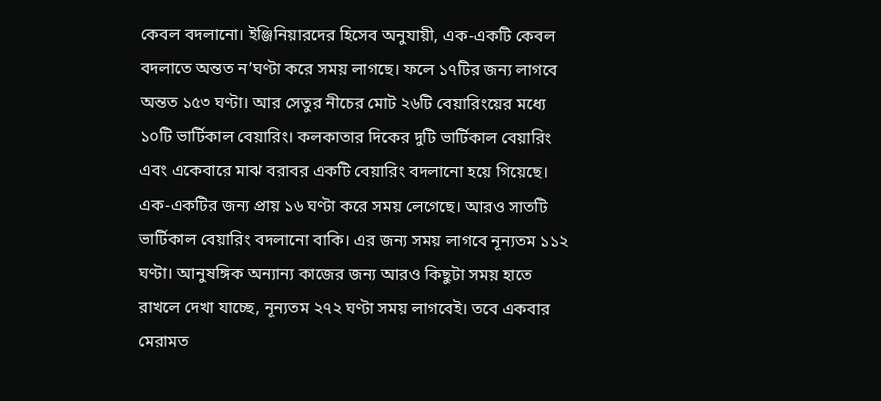কেবল বদলানো। ইঞ্জিনিয়ারদের হিসেব অনুযায়ী, এক-একটি কেবল বদলাতে অন্তত ন’ঘণ্টা করে সময় লাগছে। ফলে ১৭টির জন্য লাগবে অন্তত ১৫৩ ঘণ্টা। আর সেতুর নীচের মোট ২৬টি বেয়ারিংয়ের মধ্যে ১০টি ভার্টিকাল বেয়ারিং। কলকাতার দিকের দুটি ভার্টিকাল বেয়ারিং এবং একেবারে মাঝ বরাবর একটি বেয়ারিং বদলানো হয়ে গিয়েছে। এক-একটির জন্য প্রায় ১৬ ঘণ্টা করে সময় লেগেছে। আরও সাতটি ভার্টিকাল বেয়ারিং বদলানো বাকি। এর জন্য সময় লাগবে নূন্যতম ১১২ ঘণ্টা। আনুষঙ্গিক অন্যান্য কাজের জন্য আরও কিছুটা সময় হাতে রাখলে দেখা যাচ্ছে, নূন্যতম ২৭২ ঘণ্টা সময় লাগবেই। তবে একবার মেরামত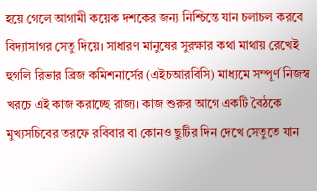হয়ে গেলে আগামী কয়েক দশকের জন্য নিশ্চিন্তে যান চলাচল করবে বিদ্যাসাগর সেতু দিয়ে। সাধারণ মানুষের সুরক্ষার কথা মাথায় রেখেই হুগলি রিভার ব্রিজ কমিশনার্সের (এইচআরবিসি) মাধ্যমে সম্পূর্ণ নিজস্ব খরচে এই কাজ করাচ্ছে রাজ্য। কাজ শুরুর আগে একটি বৈঠকে মুখ্যসচিবের তরফে রবিবার বা কোনও ছুটির দিন দেখে সেতুতে যান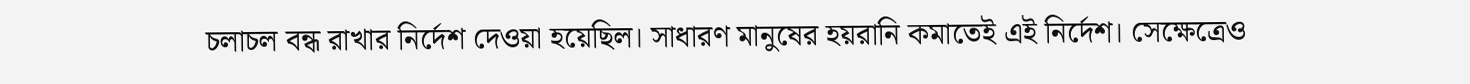চলাচল বন্ধ রাখার নির্দেশ দেওয়া হয়েছিল। সাধারণ মানুষের হয়রানি কমাতেই এই নির্দেশ। সেক্ষেত্রেও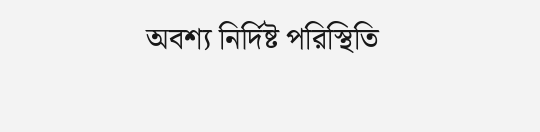অবশ্য নির্দিষ্ট পরিস্থিতি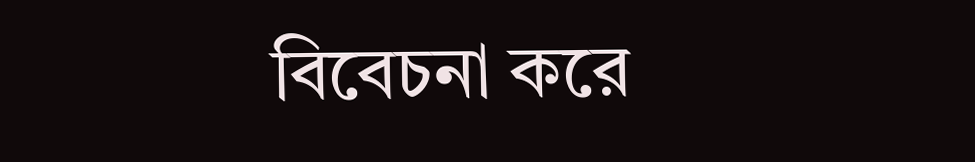বিবেচনা করে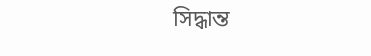সিদ্ধান্ত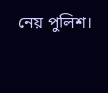নেয় পুলিশ।